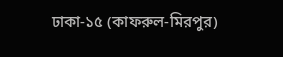ঢাকা-১৫ (কাফরুল‑মিরপুর)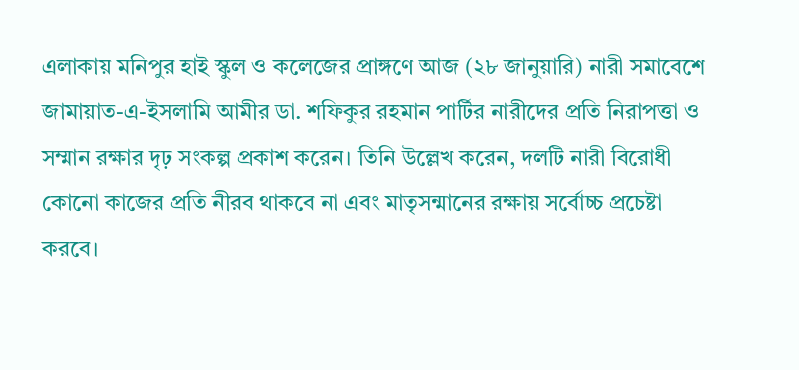এলাকায় মনিপুর হাই স্কুল ও কলেজের প্রাঙ্গণে আজ (২৮ জানুয়ারি) নারী সমাবেশে জামায়াত-এ-ইসলামি আমীর ডা. শফিকুর রহমান পার্টির নারীদের প্রতি নিরাপত্তা ও সম্মান রক্ষার দৃঢ় সংকল্প প্রকাশ করেন। তিনি উল্লেখ করেন, দলটি নারী বিরোধী কোনো কাজের প্রতি নীরব থাকবে না এবং মাতৃসন্মানের রক্ষায় সর্বোচ্চ প্রচেষ্টা করবে।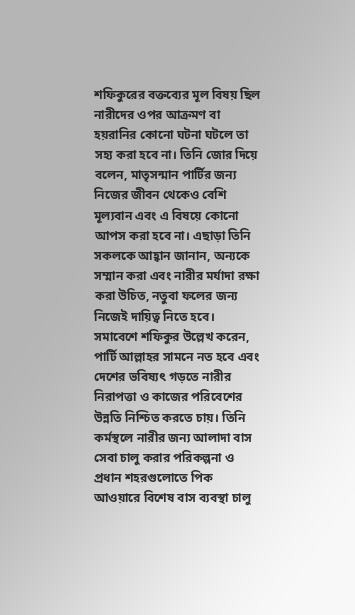শফিকুরের বক্তব্যের মূল বিষয় ছিল নারীদের ওপর আক্রমণ বা হয়রানির কোনো ঘটনা ঘটলে তা সহ্য করা হবে না। তিনি জোর দিয়ে বলেন, মাতৃসন্মান পার্টির জন্য নিজের জীবন থেকেও বেশি মূল্যবান এবং এ বিষয়ে কোনো আপস করা হবে না। এছাড়া তিনি সকলকে আহ্বান জানান, অন্যকে সম্মান করা এবং নারীর মর্যাদা রক্ষা করা উচিত, নতুবা ফলের জন্য নিজেই দায়িত্ব নিতে হবে।
সমাবেশে শফিকুর উল্লেখ করেন, পার্টি আল্লাহর সামনে নত হবে এবং দেশের ভবিষ্যৎ গড়তে নারীর নিরাপত্তা ও কাজের পরিবেশের উন্নতি নিশ্চিত করতে চায়। তিনি কর্মস্থলে নারীর জন্য আলাদা বাস সেবা চালু করার পরিকল্পনা ও প্রধান শহরগুলোতে পিক আওয়ারে বিশেষ বাস ব্যবস্থা চালু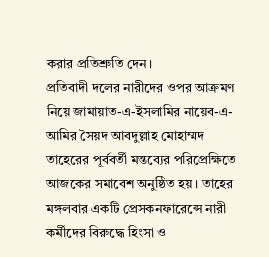করার প্রতিশ্রুতি দেন।
প্রতিবাদী দলের নারীদের ওপর আক্রমণ নিয়ে জামায়াত-এ-ইসলামির নায়েব-এ-আমির সৈয়দ আবদুল্লাহ মোহাম্মদ তাহেরের পূর্ববর্তী মন্তব্যের পরিপ্রেক্ষিতে আজকের সমাবেশ অনুষ্ঠিত হয়। তাহের মঙ্গলবার একটি প্রেসকনফারেন্সে নারী কর্মীদের বিরুদ্ধে হিংসা ও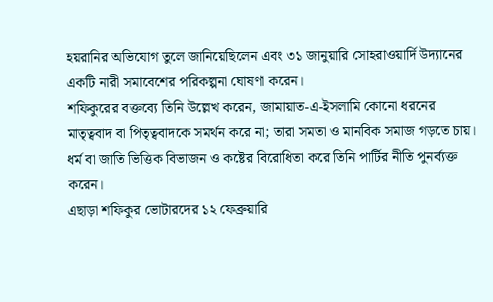হয়রানির অভিযোগ তুলে জানিয়েছিলেন এবং ৩১ জানুয়ারি সোহরাওয়ার্দি উদ্যানের একটি নারী সমাবেশের পরিকল্পনা ঘোষণা করেন।
শফিকুরের বক্তব্যে তিনি উল্লেখ করেন, জামায়াত-এ-ইসলামি কোনো ধরনের মাতৃত্ববাদ বা পিতৃত্ববাদকে সমর্থন করে না; তারা সমতা ও মানবিক সমাজ গড়তে চায়। ধর্ম বা জাতি ভিত্তিক বিভাজন ও কষ্টের বিরোধিতা করে তিনি পার্টির নীতি পুনর্ব্যক্ত করেন।
এছাড়া শফিকুর ভোটারদের ১২ ফেব্রুয়ারি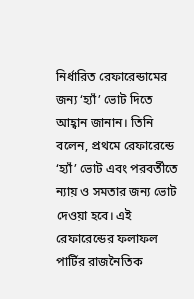নির্ধারিত রেফারেন্ডামের জন্য ‘হ্যাঁ’ ভোট দিতে আহ্বান জানান। তিনি বলেন, প্রথমে রেফারেন্ডে ‘হ্যাঁ’ ভোট এবং পরবর্তীতে ন্যায় ও সমতার জন্য ভোট দেওয়া হবে। এই রেফারেন্ডের ফলাফল পার্টির রাজনৈতিক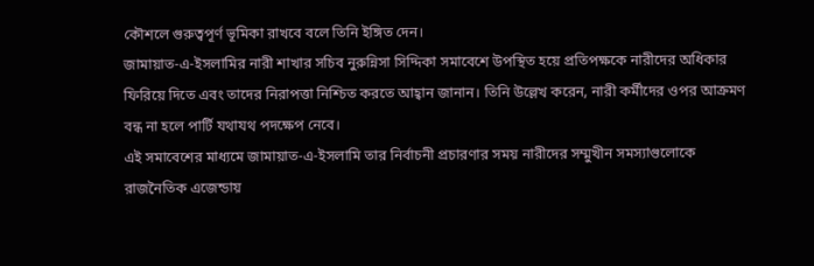কৌশলে গুরুত্বপূর্ণ ভূমিকা রাখবে বলে তিনি ইঙ্গিত দেন।
জামায়াত-এ-ইসলামির নারী শাখার সচিব নুরুন্নিসা সিদ্দিকা সমাবেশে উপস্থিত হয়ে প্রতিপক্ষকে নারীদের অধিকার ফিরিয়ে দিতে এবং তাদের নিরাপত্তা নিশ্চিত করতে আহ্বান জানান। তিনি উল্লেখ করেন, নারী কর্মীদের ওপর আক্রমণ বন্ধ না হলে পার্টি যথাযথ পদক্ষেপ নেবে।
এই সমাবেশের মাধ্যমে জামায়াত-এ-ইসলামি তার নির্বাচনী প্রচারণার সময় নারীদের সম্মুখীন সমস্যাগুলোকে রাজনৈতিক এজেন্ডায়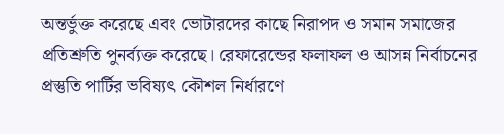অন্তর্ভুক্ত করেছে এবং ভোটারদের কাছে নিরাপদ ও সমান সমাজের প্রতিশ্রুতি পুনর্ব্যক্ত করেছে। রেফারেন্ডের ফলাফল ও আসন্ন নির্বাচনের প্রস্তুতি পার্টির ভবিষ্যৎ কৌশল নির্ধারণে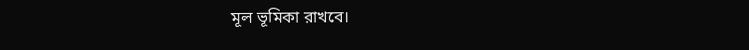মূল ভূমিকা রাখবে।